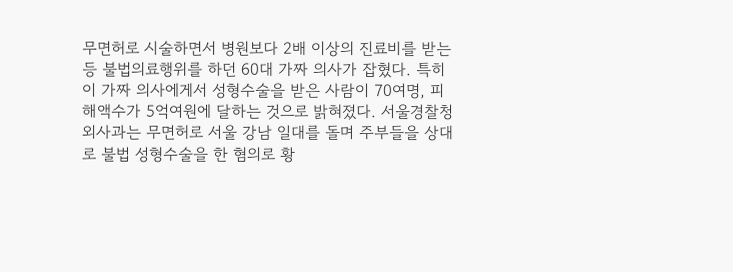무면허로 시술하면서 병원보다 2배 이상의 진료비를 받는 등 불법의료행위를 하던 60대 가짜 의사가 잡혔다. 특히 이 가짜 의사에게서 성형수술을 받은 사람이 70여명, 피해액수가 5억여원에 달하는 것으로 밝혀졌다. 서울경찰청 외사과는 무면허로 서울 강남 일대를 돌며 주부들을 상대로 불법 성형수술을 한 혐의로 황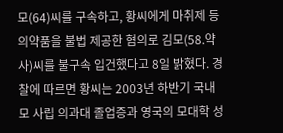모(64)씨를 구속하고, 황씨에게 마취제 등 의약품을 불법 제공한 혐의로 김모(58.약사)씨를 불구속 입건했다고 8일 밝혔다. 경찰에 따르면 황씨는 2003년 하반기 국내 모 사립 의과대 졸업증과 영국의 모대학 성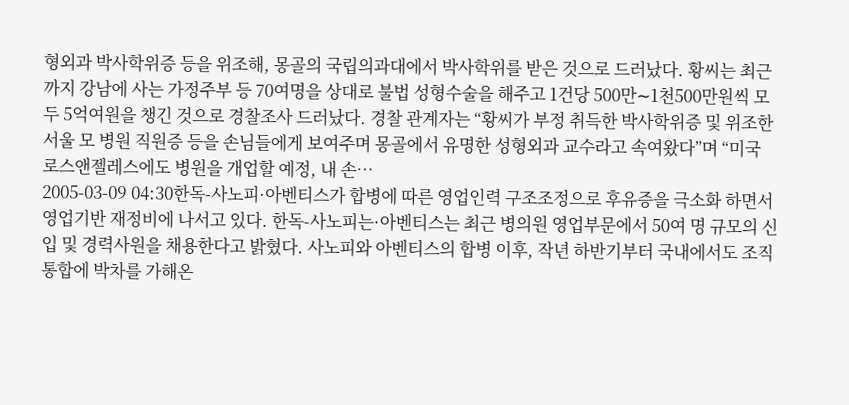형외과 박사학위증 등을 위조해, 몽골의 국립의과대에서 박사학위를 받은 것으로 드러났다. 황씨는 최근까지 강남에 사는 가정주부 등 70여명을 상대로 불법 성형수술을 해주고 1건당 500만∼1천500만원씩 모두 5억여원을 챙긴 것으로 경찰조사 드러났다. 경찰 관계자는 “황씨가 부정 취득한 박사학위증 및 위조한 서울 모 병원 직원증 등을 손님들에게 보여주며 몽골에서 유명한 성형외과 교수라고 속여왔다”며 “미국 로스앤젤레스에도 병원을 개업할 예정, 내 손…
2005-03-09 04:30한독-사노피·아벤티스가 합병에 따른 영업인력 구조조정으로 후유증을 극소화 하면서 영업기반 재정비에 나서고 있다. 한독-사노피는·아벤티스는 최근 병의원 영업부문에서 50여 명 규모의 신입 및 경력사원을 채용한다고 밝혔다. 사노피와 아벤티스의 합병 이후, 작년 하반기부터 국내에서도 조직통합에 박차를 가해온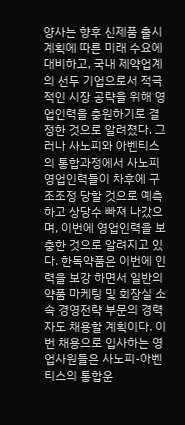양사는 향후 신제품 출시 계획에 따른 미래 수요에 대비하고, 국내 제약업계의 선두 기업으로서 적극적인 시장 공략을 위해 영업인력을 충원하기로 결정한 것으로 알려졌다. 그러나 사노피와 아벤티스의 통합과정에서 사노피 영업인력들이 차후에 구조조정 당할 것으로 예측하고 상당수 빠져 나갔으며, 이번에 영업인력을 보충한 것으로 알려지고 있다. 한독약품은 이번에 인력을 보강 하면서 일반의약품 마케팅 및 회장실 소속 경영전략 부문의 경력자도 채용할 계획이다. 이번 채용으로 입사하는 영업사원들은 사노피-아벤티스의 통합운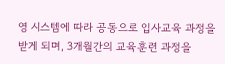영 시스템에 따라 공동으로 입사교육 과정을 받게 되며, 3개월간의 교육훈련 과정을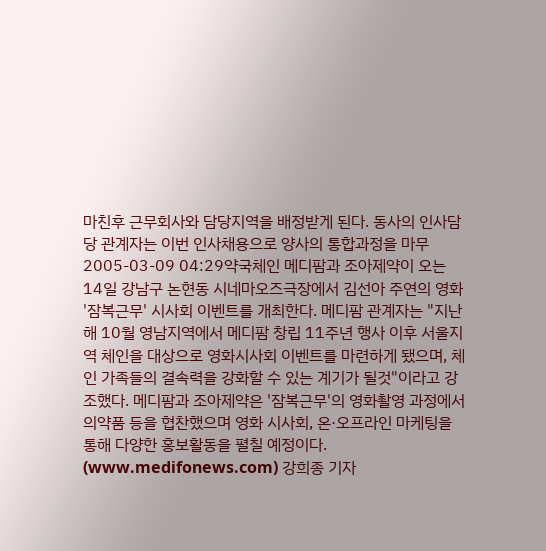마친후 근무회사와 담당지역을 배정받게 된다. 동사의 인사담당 관계자는 이번 인사채용으로 양사의 통합과정을 마무
2005-03-09 04:29약국체인 메디팜과 조아제약이 오는 14일 강남구 논현동 시네마오즈극장에서 김선아 주연의 영화 '잠복근무' 시사회 이벤트를 개최한다. 메디팜 관계자는 "지난해 10월 영남지역에서 메디팜 창립 11주년 행사 이후 서울지역 체인을 대상으로 영화시사회 이벤트를 마련하게 됐으며, 체인 가족들의 결속력을 강화할 수 있는 계기가 될것"이라고 강조했다. 메디팜과 조아제약은 '잠복근무'의 영화촬영 과정에서 의약품 등을 협찬했으며 영화 시사회, 온·오프라인 마케팅을 통해 다양한 홍보활동을 펼칠 예정이다. (www.medifonews.com) 강희종 기자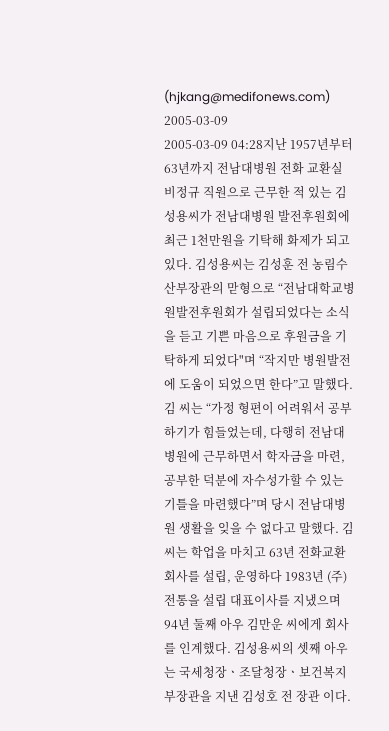(hjkang@medifonews.com) 2005-03-09
2005-03-09 04:28지난 1957년부터 63년까지 전남대병원 전화 교환실 비정규 직원으로 근무한 적 있는 김성용씨가 전남대병원 발전후원회에 최근 1천만원을 기탁해 화제가 되고있다. 김성용씨는 김성훈 전 농림수산부장관의 맏형으로 “전남대학교병원발전후원회가 설립되었다는 소식을 듣고 기쁜 마음으로 후원금을 기탁하게 되었다"며 “작지만 병원발전에 도움이 되었으면 한다”고 말했다. 김 씨는 “가정 형편이 어려워서 공부하기가 힘들었는데, 다행히 전남대병원에 근무하면서 학자금을 마련, 공부한 덕분에 자수성가할 수 있는 기틀을 마련했다”며 당시 전남대병원 생활을 잊을 수 없다고 말했다. 김 씨는 학업을 마치고 63년 전화교환 회사를 설립, 운영하다 1983년 (주)전통을 설립 대표이사를 지냈으며 94년 둘째 아우 김만운 씨에게 회사를 인계했다. 김성용씨의 셋째 아우는 국세청장ㆍ조달청장ㆍ보건복지부장관을 지낸 김성호 전 장관 이다.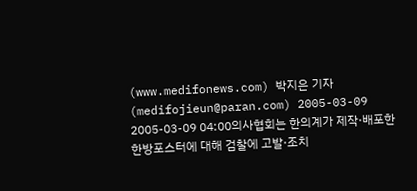(www.medifonews.com) 박지은 기자 (medifojieun@paran.com) 2005-03-09
2005-03-09 04:00의사협회는 한의계가 제작·배포한 한방포스터에 대해 검찰에 고발·조치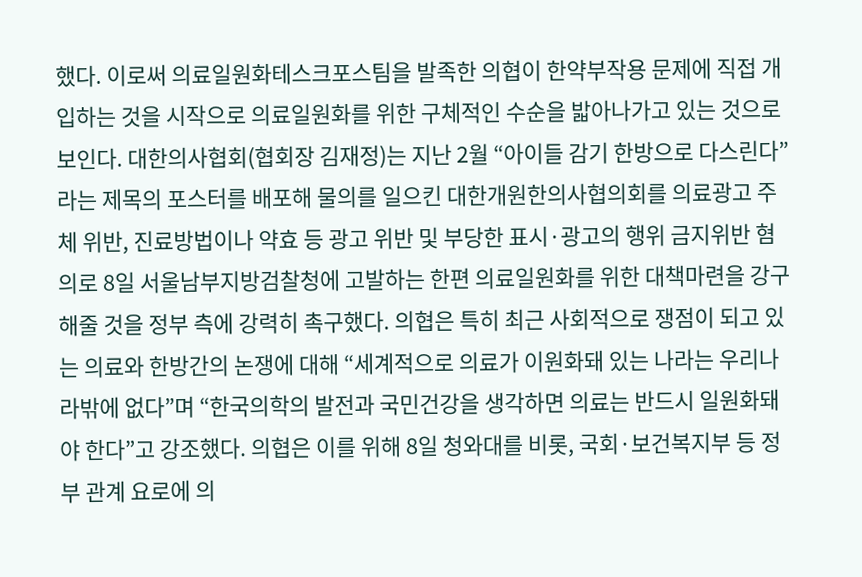했다. 이로써 의료일원화테스크포스팀을 발족한 의협이 한약부작용 문제에 직접 개입하는 것을 시작으로 의료일원화를 위한 구체적인 수순을 밟아나가고 있는 것으로 보인다. 대한의사협회(협회장 김재정)는 지난 2월 “아이들 감기 한방으로 다스린다”라는 제목의 포스터를 배포해 물의를 일으킨 대한개원한의사협의회를 의료광고 주체 위반, 진료방법이나 약효 등 광고 위반 및 부당한 표시·광고의 행위 금지위반 혐의로 8일 서울남부지방검찰청에 고발하는 한편 의료일원화를 위한 대책마련을 강구해줄 것을 정부 측에 강력히 촉구했다. 의협은 특히 최근 사회적으로 쟁점이 되고 있는 의료와 한방간의 논쟁에 대해 “세계적으로 의료가 이원화돼 있는 나라는 우리나라밖에 없다”며 “한국의학의 발전과 국민건강을 생각하면 의료는 반드시 일원화돼야 한다”고 강조했다. 의협은 이를 위해 8일 청와대를 비롯, 국회·보건복지부 등 정부 관계 요로에 의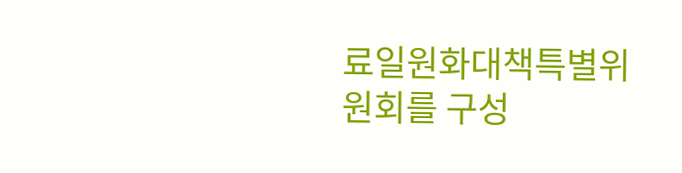료일원화대책특별위원회를 구성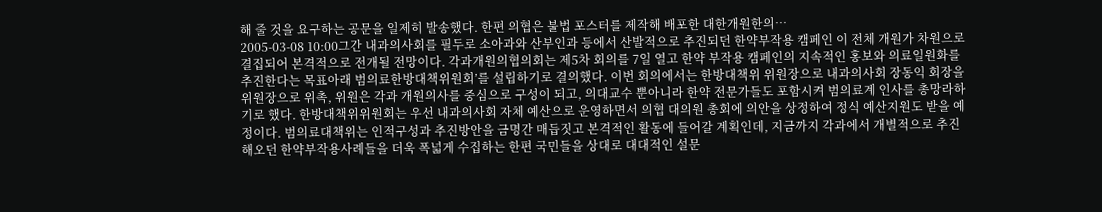해 줄 것을 요구하는 공문을 일제히 발송했다. 한편 의협은 불법 포스터를 제작해 배포한 대한개원한의…
2005-03-08 10:00그간 내과의사회를 필두로 소아과와 산부인과 등에서 산발적으로 추진되던 한약부작용 캠페인 이 전체 개원가 차원으로 결집되어 본격적으로 전개될 전망이다. 각과개원의협의회는 제5차 회의를 7일 열고 한약 부작용 캠페인의 지속적인 홍보와 의료일원화를 추진한다는 목표아래 범의료한방대책위원회’를 설립하기로 결의했다. 이번 회의에서는 한방대책위 위원장으로 내과의사회 장동익 회장을 위원장으로 위촉, 위원은 각과 개원의사를 중심으로 구성이 되고, 의대교수 뿐아니라 한약 전문가들도 포함시켜 범의료계 인사를 총망라하기로 했다. 한방대책위위원회는 우선 내과의사회 자체 예산으로 운영하면서 의협 대의원 총회에 의안을 상정하여 정식 예산지원도 받을 예정이다. 범의료대책위는 인적구성과 추진방안을 금명간 매듭짓고 본격적인 활동에 들어갈 계획인데, 지금까지 각과에서 개별적으로 추진해오던 한약부작용사례들을 더욱 폭넓게 수집하는 한편 국민들을 상대로 대대적인 설문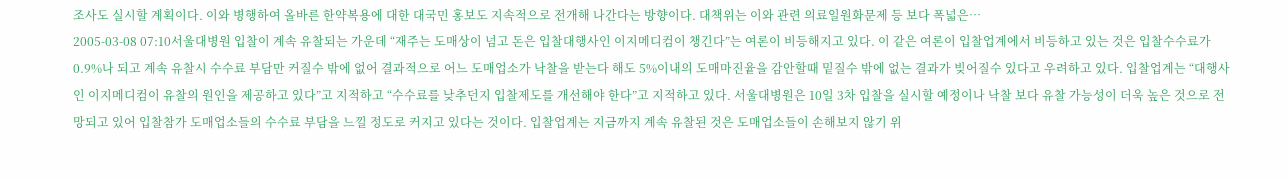조사도 실시할 계획이다. 이와 병행하여 올바른 한약복용에 대한 대국민 홍보도 지속적으로 전개해 나간다는 방향이다. 대책위는 이와 관련 의료일원화문제 등 보다 폭넓은…
2005-03-08 07:10서울대병원 입찰이 계속 유찰되는 가운데 “재주는 도매상이 넘고 돈은 입찰대행사인 이지메디컴이 챙긴다”는 여론이 비등해지고 있다. 이 같은 여론이 입찰업계에서 비등하고 있는 것은 입찰수수료가 0.9%나 되고 계속 유찰시 수수료 부담만 커질수 밖에 없어 결과적으로 어느 도매업소가 낙찰을 받는다 해도 5%이내의 도매마진윹을 감안할때 밑질수 밖에 없는 결과가 빚어질수 있다고 우려하고 있다. 입찰업계는 “대행사인 이지메디컴이 유찰의 원인을 제공하고 있다”고 지적하고 “수수료를 낮추던지 입찰제도를 개선해야 한다”고 지적하고 있다. 서울대병원은 10일 3차 입찰을 실시할 예정이나 낙찰 보다 유찰 가능성이 더욱 높은 것으로 전망되고 있어 입찰참가 도매업소들의 수수료 부담을 느낄 정도로 커지고 있다는 것이다. 입찰업계는 지금까지 계속 유찰된 것은 도매업소들이 손해보지 않기 위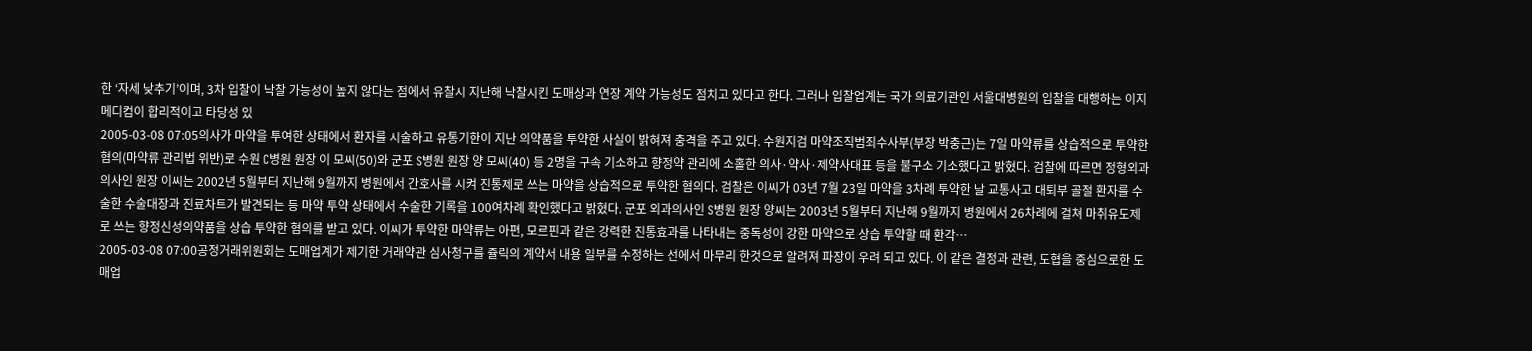한 ‘자세 낮추기’이며, 3차 입찰이 낙찰 가능성이 높지 않다는 점에서 유찰시 지난해 낙찰시킨 도매상과 연장 계약 가능성도 점치고 있다고 한다. 그러나 입찰업계는 국가 의료기관인 서울대병원의 입찰을 대행하는 이지메디컴이 합리적이고 타당성 있
2005-03-08 07:05의사가 마약을 투여한 상태에서 환자를 시술하고 유통기한이 지난 의약품을 투약한 사실이 밝혀져 충격을 주고 있다. 수원지검 마약조직범죄수사부(부장 박충근)는 7일 마약류를 상습적으로 투약한 혐의(마약류 관리법 위반)로 수원 C병원 원장 이 모씨(50)와 군포 S병원 원장 양 모씨(40) 등 2명을 구속 기소하고 향정약 관리에 소홀한 의사·약사·제약사대표 등을 불구소 기소했다고 밝혔다. 검찰에 따르면 정형외과 의사인 원장 이씨는 2002년 5월부터 지난해 9월까지 병원에서 간호사를 시켜 진통제로 쓰는 마약을 상습적으로 투약한 혐의다. 검찰은 이씨가 03년 7월 23일 마약을 3차례 투약한 날 교통사고 대퇴부 골절 환자를 수술한 수술대장과 진료차트가 발견되는 등 마약 투약 상태에서 수술한 기록을 100여차례 확인했다고 밝혔다. 군포 외과의사인 S병원 원장 양씨는 2003년 5월부터 지난해 9월까지 병원에서 26차례에 걸쳐 마취유도제로 쓰는 향정신성의약품을 상습 투약한 혐의를 받고 있다. 이씨가 투약한 마약류는 아편, 모르핀과 같은 강력한 진통효과를 나타내는 중독성이 강한 마약으로 상습 투약할 때 환각…
2005-03-08 07:00공정거래위원회는 도매업계가 제기한 거래약관 심사청구를 쥴릭의 계약서 내용 일부를 수정하는 선에서 마무리 한것으로 알려져 파장이 우려 되고 있다. 이 같은 결정과 관련, 도협을 중심으로한 도매업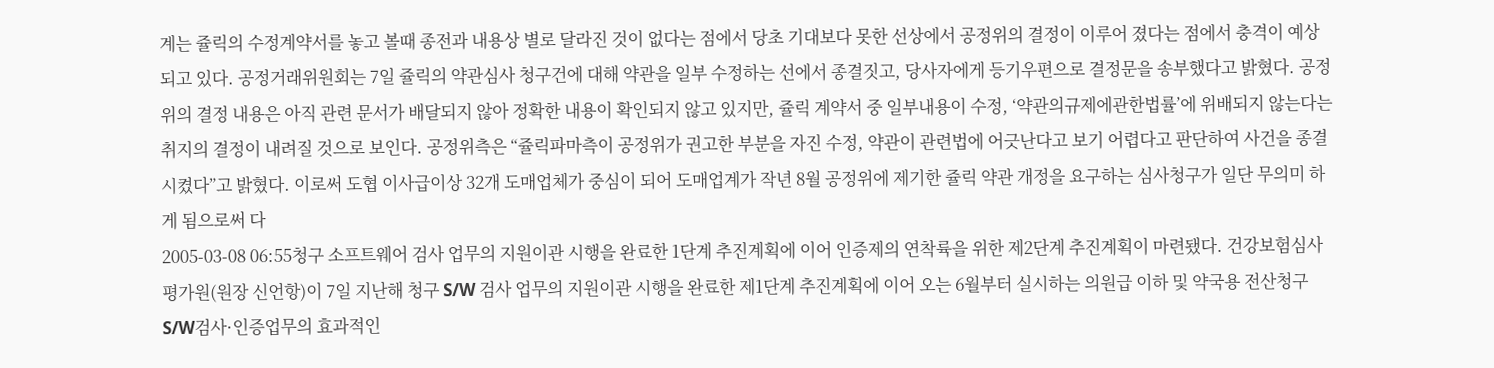계는 쥴릭의 수정계약서를 놓고 볼때 종전과 내용상 별로 달라진 것이 없다는 점에서 당초 기대보다 못한 선상에서 공정위의 결정이 이루어 졌다는 점에서 충격이 예상되고 있다. 공정거래위원회는 7일 쥴릭의 약관심사 청구건에 대해 약관을 일부 수정하는 선에서 종결짓고, 당사자에게 등기우편으로 결정문을 송부했다고 밝혔다. 공정위의 결정 내용은 아직 관련 문서가 배달되지 않아 정확한 내용이 확인되지 않고 있지만, 쥴릭 계약서 중 일부내용이 수정, ‘약관의규제에관한법률’에 위배되지 않는다는 취지의 결정이 내려질 것으로 보인다. 공정위측은 “쥴릭파마측이 공정위가 권고한 부분을 자진 수정, 약관이 관련법에 어긋난다고 보기 어렵다고 판단하여 사건을 종결시켰다”고 밝혔다. 이로써 도협 이사급이상 32개 도매업체가 중심이 되어 도매업계가 작년 8월 공정위에 제기한 쥴릭 약관 개정을 요구하는 심사청구가 일단 무의미 하게 됨으로써 다
2005-03-08 06:55청구 소프트웨어 검사 업무의 지원이관 시행을 완료한 1단계 추진계획에 이어 인증제의 연착륙을 위한 제2단계 추진계획이 마련됐다. 건강보험심사평가원(원장 신언항)이 7일 지난해 청구 S/W 검사 업무의 지원이관 시행을 완료한 제1단계 추진계획에 이어 오는 6월부터 실시하는 의원급 이하 및 약국용 전산청구 S/W검사·인증업무의 효과적인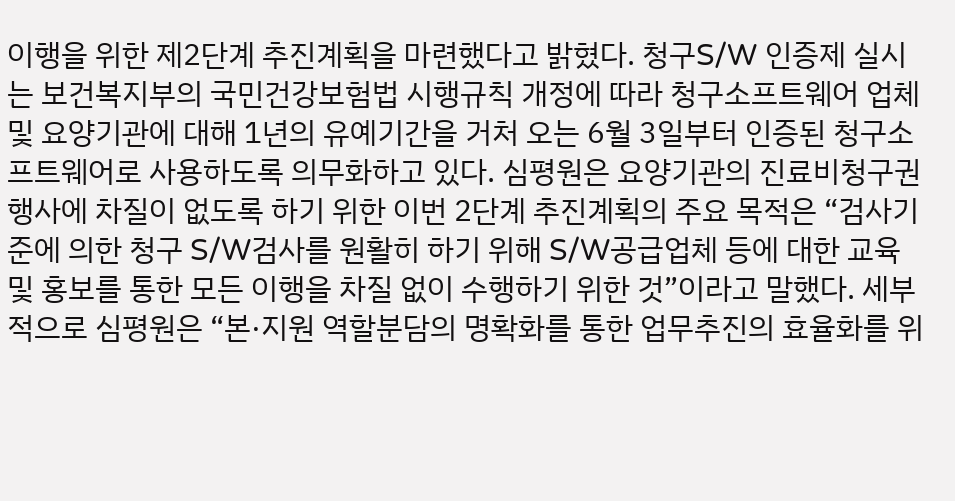이행을 위한 제2단계 추진계획을 마련했다고 밝혔다. 청구S/W 인증제 실시는 보건복지부의 국민건강보험법 시행규칙 개정에 따라 청구소프트웨어 업체 및 요양기관에 대해 1년의 유예기간을 거처 오는 6월 3일부터 인증된 청구소프트웨어로 사용하도록 의무화하고 있다. 심평원은 요양기관의 진료비청구권 행사에 차질이 없도록 하기 위한 이번 2단계 추진계획의 주요 목적은 “검사기준에 의한 청구 S/W검사를 원활히 하기 위해 S/W공급업체 등에 대한 교육 및 홍보를 통한 모든 이행을 차질 없이 수행하기 위한 것”이라고 말했다. 세부적으로 심평원은 “본·지원 역할분담의 명확화를 통한 업무추진의 효율화를 위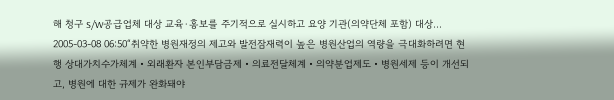해 청구 S/W공급업체 대상 교육·홍보를 주기적으로 실시하고 요양 기관(의약단체 포함) 대상…
2005-03-08 06:50“취약한 병원재정의 제고와 발전잠재력이 높은 병원산업의 역량을 극대화하려면 현행 상대가치수가체계・외래환자 본인부담금제・의료전달체계・의약분업제도・병원세제 등이 개선되고, 병원에 대한 규제가 완화돼야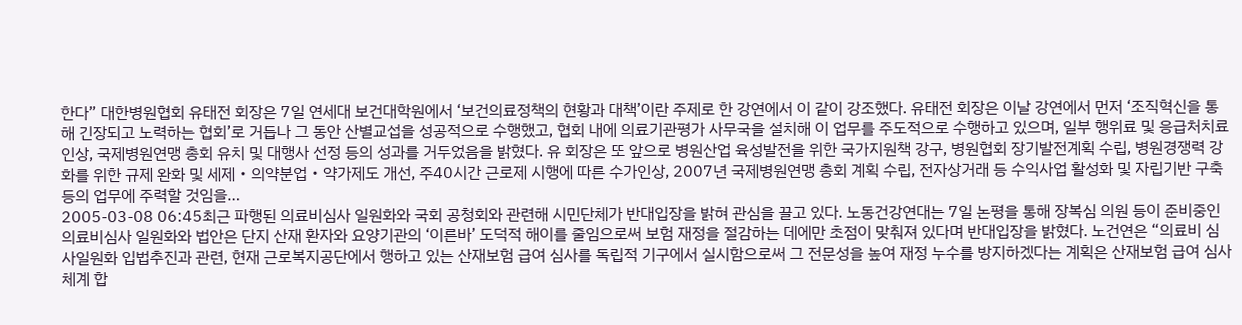한다” 대한병원협회 유태전 회장은 7일 연세대 보건대학원에서 ‘보건의료정책의 현황과 대책’이란 주제로 한 강연에서 이 같이 강조했다. 유태전 회장은 이날 강연에서 먼저 ‘조직혁신을 통해 긴장되고 노력하는 협회’로 거듭나 그 동안 산별교섭을 성공적으로 수행했고, 협회 내에 의료기관평가 사무국을 설치해 이 업무를 주도적으로 수행하고 있으며, 일부 행위료 및 응급처치료 인상, 국제병원연맹 총회 유치 및 대행사 선정 등의 성과를 거두었음을 밝혔다. 유 회장은 또 앞으로 병원산업 육성발전을 위한 국가지원책 강구, 병원협회 장기발전계획 수립, 병원경쟁력 강화를 위한 규제 완화 및 세제・의약분업・약가제도 개선, 주40시간 근로제 시행에 따른 수가인상, 2007년 국제병원연맹 총회 계획 수립, 전자상거래 등 수익사업 활성화 및 자립기반 구축 등의 업무에 주력할 것임을…
2005-03-08 06:45최근 파행된 의료비심사 일원화와 국회 공청회와 관련해 시민단체가 반대입장을 밝혀 관심을 끌고 있다. 노동건강연대는 7일 논평을 통해 장복심 의원 등이 준비중인 의료비심사 일원화와 법안은 단지 산재 환자와 요양기관의 ‘이른바’ 도덕적 해이를 줄임으로써 보험 재정을 절감하는 데에만 초점이 맞춰져 있다며 반대입장을 밝혔다. 노건연은 “의료비 심사일원화 입법추진과 관련, 현재 근로복지공단에서 행하고 있는 산재보험 급여 심사를 독립적 기구에서 실시함으로써 그 전문성을 높여 재정 누수를 방지하겠다는 계획은 산재보험 급여 심사 체계 합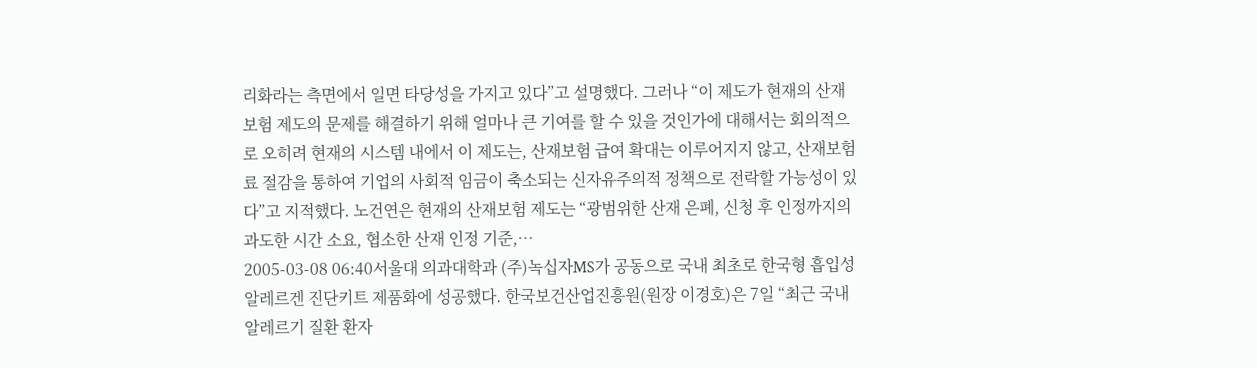리화라는 측면에서 일면 타당성을 가지고 있다”고 설명했다. 그러나 “이 제도가 현재의 산재보험 제도의 문제를 해결하기 위해 얼마나 큰 기여를 할 수 있을 것인가에 대해서는 회의적으로 오히려 현재의 시스템 내에서 이 제도는, 산재보험 급여 확대는 이루어지지 않고, 산재보험료 절감을 통하여 기업의 사회적 임금이 축소되는 신자유주의적 정책으로 전락할 가능성이 있다”고 지적했다. 노건연은 현재의 산재보험 제도는 “광범위한 산재 은폐, 신청 후 인정까지의 과도한 시간 소요, 협소한 산재 인정 기준,…
2005-03-08 06:40서울대 의과대학과 (주)녹십자MS가 공동으로 국내 최초로 한국형 흡입성 알레르겐 진단키트 제품화에 성공했다. 한국보건산업진흥원(원장 이경호)은 7일 “최근 국내 알레르기 질환 환자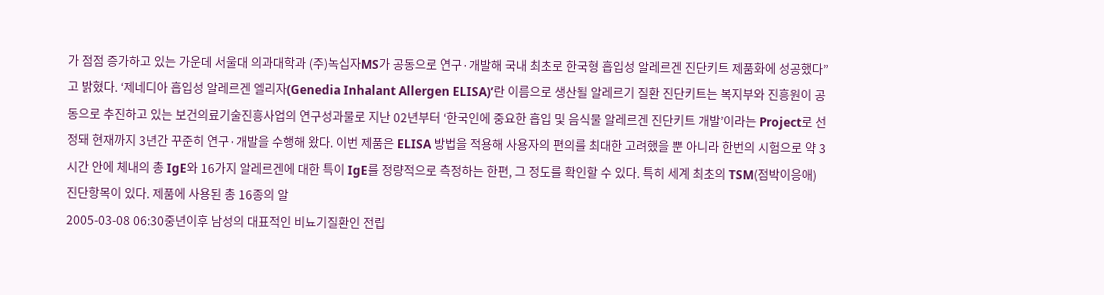가 점점 증가하고 있는 가운데 서울대 의과대학과 (주)녹십자MS가 공동으로 연구·개발해 국내 최초로 한국형 흡입성 알레르겐 진단키트 제품화에 성공했다”고 밝혔다. ‘제네디아 흡입성 알레르겐 엘리자(Genedia Inhalant Allergen ELISA)’란 이름으로 생산될 알레르기 질환 진단키트는 복지부와 진흥원이 공동으로 추진하고 있는 보건의료기술진흥사업의 연구성과물로 지난 02년부터 ‘한국인에 중요한 흡입 및 음식물 알레르겐 진단키트 개발’이라는 Project로 선정돼 현재까지 3년간 꾸준히 연구·개발을 수행해 왔다. 이번 제품은 ELISA 방법을 적용해 사용자의 편의를 최대한 고려했을 뿐 아니라 한번의 시험으로 약 3시간 안에 체내의 총 IgE와 16가지 알레르겐에 대한 특이 IgE를 정량적으로 측정하는 한편, 그 정도를 확인할 수 있다. 특히 세계 최초의 TSM(점박이응애) 진단항목이 있다. 제품에 사용된 총 16종의 알
2005-03-08 06:30중년이후 남성의 대표적인 비뇨기질환인 전립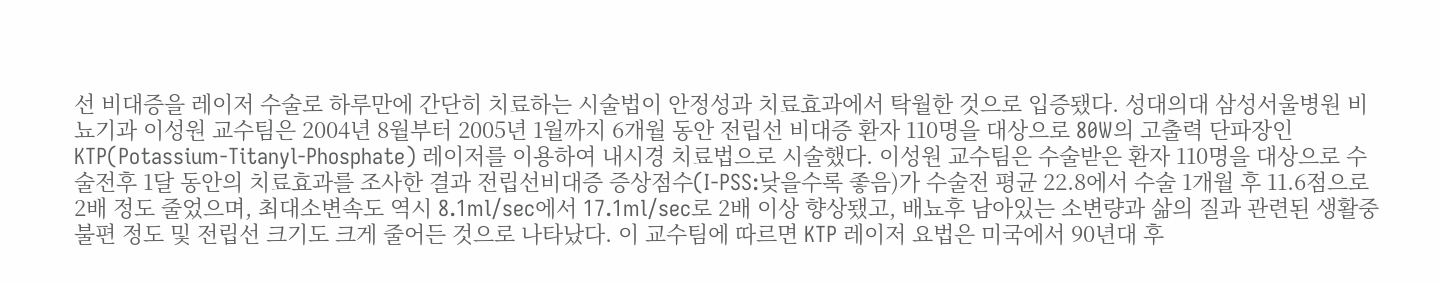선 비대증을 레이저 수술로 하루만에 간단히 치료하는 시술법이 안정성과 치료효과에서 탁월한 것으로 입증됐다. 성대의대 삼성서울병원 비뇨기과 이성원 교수팀은 2004년 8월부터 2005년 1월까지 6개월 동안 전립선 비대증 환자 110명을 대상으로 80W의 고출력 단파장인 KTP(Potassium-Titanyl-Phosphate) 레이저를 이용하여 내시경 치료법으로 시술했다. 이성원 교수팀은 수술받은 환자 110명을 대상으로 수술전후 1달 동안의 치료효과를 조사한 결과 전립선비대증 증상점수(I-PSS:낮을수록 좋음)가 수술전 평균 22.8에서 수술 1개월 후 11.6점으로 2배 정도 줄었으며, 최대소변속도 역시 8.1ml/sec에서 17.1ml/sec로 2배 이상 향상됐고, 배뇨후 남아있는 소변량과 삶의 질과 관련된 생활중 불편 정도 및 전립선 크기도 크게 줄어든 것으로 나타났다. 이 교수팀에 따르면 KTP 레이저 요법은 미국에서 90년대 후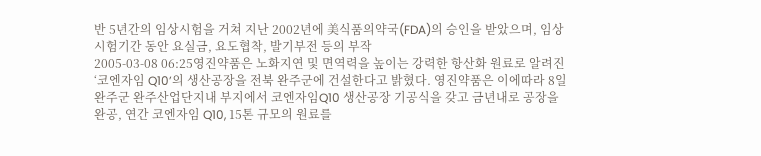반 5년간의 임상시험을 거쳐 지난 2002년에 美식품의약국(FDA)의 승인을 받았으며, 임상시험기간 동안 요실금, 요도협착, 발기부전 등의 부작
2005-03-08 06:25영진약품은 노화지연 및 면역력을 높이는 강력한 항산화 원료로 알려진 ‘코엔자임 Q10’의 생산공장을 전북 완주군에 건설한다고 밝혔다. 영진약품은 이에따라 8일 완주군 완주산업단지내 부지에서 코엔자임Q10 생산공장 기공식을 갖고 금년내로 공장을 완공, 연간 코엔자임 Q10, 15톤 규모의 원료를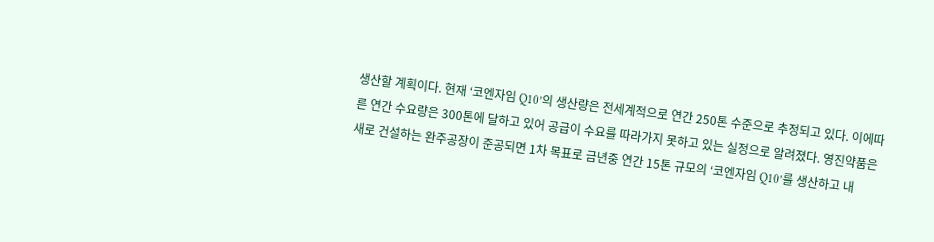생산할 계획이다. 현재 ‘코엔자임 Q10’의 생산량은 전세계적으로 연간 250톤 수준으로 추정되고 있다. 이에따른 연간 수요량은 300톤에 달하고 있어 공급이 수요를 따라가지 못하고 있는 실정으로 알려졌다. 영진약품은 새로 건설하는 완주공장이 준공되면 1차 목표로 금년중 연간 15톤 규모의 ‘코엔자임 Q10’를 생산하고 내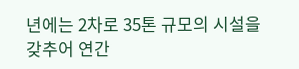년에는 2차로 35톤 규모의 시설을 갖추어 연간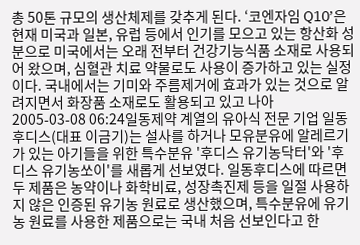총 50톤 규모의 생산체제를 갖추게 된다. ‘코엔자임 Q10’은 현재 미국과 일본, 유럽 등에서 인기를 모으고 있는 항산화 성분으로 미국에서는 오래 전부터 건강기능식품 소재로 사용되어 왔으며, 심혈관 치료 약물로도 사용이 증가하고 있는 실정이다. 국내에서는 기미와 주름제거에 효과가 있는 것으로 알려지면서 화장품 소재로도 활용되고 있고 나아
2005-03-08 06:24일동제약 계열의 유아식 전문 기업 일동후디스(대표 이금기)는 설사를 하거나 모유분유에 알레르기가 있는 아기들을 위한 특수분유 '후디스 유기농닥터'와 '후디스 유기농쏘이'를 새롭게 선보였다. 일동후디스에 따르면 두 제품은 농약이나 화학비료, 성장촉진제 등을 일절 사용하지 않은 인증된 유기농 원료로 생산했으며, 특수분유에 유기농 원료를 사용한 제품으로는 국내 처음 선보인다고 한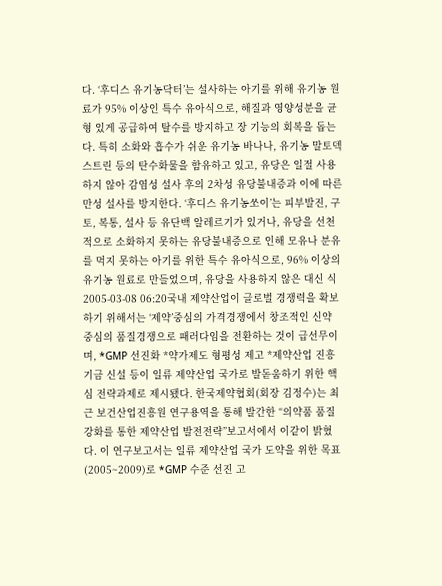다. ‘후디스 유기농닥터’는 설사하는 아기를 위해 유기농 원료가 95% 이상인 특수 유아식으로, 해질과 영양성분을 균형 있게 공급하여 탈수를 방지하고 장 기능의 회복을 돕는다. 특히 소화와 흡수가 쉬운 유기농 바나나, 유기농 말토덱스트린 등의 탄수화물을 함유하고 있고, 유당은 일절 사용하지 않아 감염성 설사 후의 2차성 유당불내증과 이에 따른 만성 설사를 방지한다. ‘후디스 유기농쏘이’는 피부발진, 구토, 복통, 설사 등 유단백 알레르기가 있거나, 유당을 선천적으로 소화하지 못하는 유당불내증으로 인해 모유나 분유를 먹지 못하는 아기를 위한 특수 유아식으로, 96% 이상의 유기농 원료로 만들었으며, 유당을 사용하지 않은 대신 식
2005-03-08 06:20국내 제약산업이 글로벌 경쟁력을 확보하기 위해서는 ‘제약’중심의 가격경쟁에서 창조적인 신약 중심의 품질경쟁으로 패러다임을 전환하는 것이 급선무이며, *GMP 선진화 *약가제도 형평성 제고 *제약산업 진흥기금 신설 등이 일류 제약산업 국가로 발돋움하기 위한 핵심 전략과제로 제시됐다. 한국제약협회(회장 김정수)는 최근 보건산업진흥원 연구용역을 통해 발간한 “의약품 품질강화를 통한 제약산업 발전전략”보고서에서 이같이 밝혔다. 이 연구보고서는 일류 제약산업 국가 도약을 위한 목표(2005~2009)로 *GMP 수준 선진 고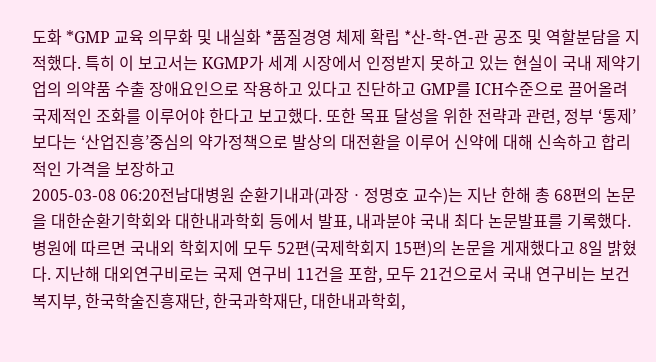도화 *GMP 교육 의무화 및 내실화 *품질경영 체제 확립 *산-학-연-관 공조 및 역할분담을 지적했다. 특히 이 보고서는 KGMP가 세계 시장에서 인정받지 못하고 있는 현실이 국내 제약기업의 의약품 수출 장애요인으로 작용하고 있다고 진단하고 GMP를 ICH수준으로 끌어올려 국제적인 조화를 이루어야 한다고 보고했다. 또한 목표 달성을 위한 전략과 관련, 정부 ‘통제’보다는 ‘산업진흥’중심의 약가정책으로 발상의 대전환을 이루어 신약에 대해 신속하고 합리적인 가격을 보장하고
2005-03-08 06:20전남대병원 순환기내과(과장ㆍ정명호 교수)는 지난 한해 총 68편의 논문을 대한순환기학회와 대한내과학회 등에서 발표, 내과분야 국내 최다 논문발표를 기록했다. 병원에 따르면 국내외 학회지에 모두 52편(국제학회지 15편)의 논문을 게재했다고 8일 밝혔다. 지난해 대외연구비로는 국제 연구비 11건을 포함, 모두 21건으로서 국내 연구비는 보건복지부, 한국학술진흥재단, 한국과학재단, 대한내과학회,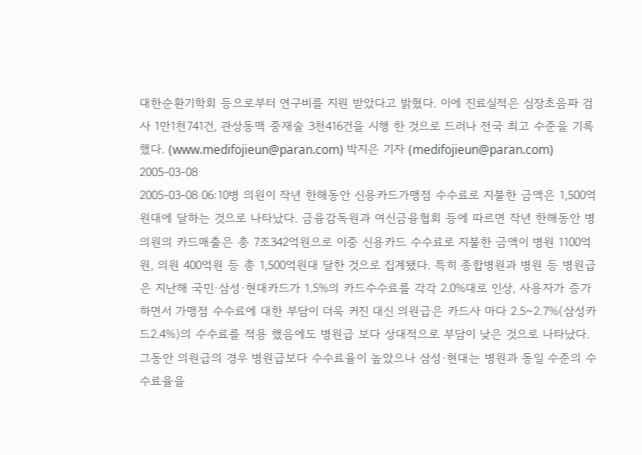대한순환기학회 등으로부터 연구비를 지원 받았다고 밝혔다. 이에 진료실적은 심장초음파 검사 1만1천741건, 관상동맥 중재술 3천416건을 시행 한 것으로 드러나 전국 최고 수준을 기록했다. (www.medifojieun@paran.com) 박지은 기자 (medifojieun@paran.com) 2005-03-08
2005-03-08 06:10병 의원이 작년 한해동안 신용카드가맹점 수수료로 지불한 금액은 1,500억원대에 달하는 것으로 나타났다. 금융감독원과 여신금융협회 등에 따르면 작년 한해동안 병 의원의 카드매출은 총 7조342억원으로 이중 신용카드 수수료로 지불한 금액이 병원 1100억원, 의원 400억원 등 총 1,500억원대 달한 것으로 집계됐다. 특히 종합병원과 병원 등 병원급은 지난해 국민·삼성·현대카드가 1.5%의 카드수수료를 각각 2.0%대로 인상, 사용자가 증가 하면서 가맹점 수수료에 대한 부담이 더욱 커진 대신 의원급은 카드사 마다 2.5~2.7%(삼성카드2.4%)의 수수료를 적용 했음에도 병원급 보다 상대적으로 부담이 낮은 것으로 나타났다. 그동안 의원급의 경우 병원급보다 수수료율이 높았으나 삼성·현대는 병원과 동일 수준의 수수료율을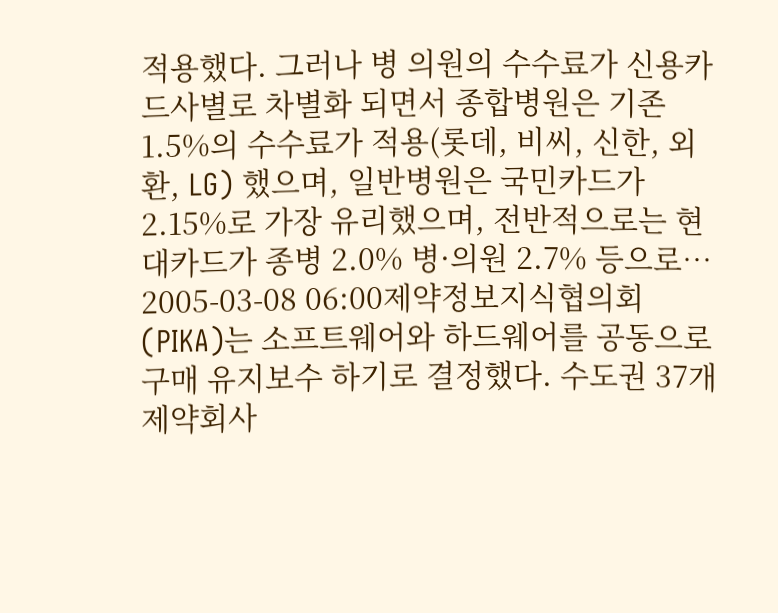적용했다. 그러나 병 의원의 수수료가 신용카드사별로 차별화 되면서 종합병원은 기존 1.5%의 수수료가 적용(롯데, 비씨, 신한, 외환, LG) 했으며, 일반병원은 국민카드가 2.15%로 가장 유리했으며, 전반적으로는 현대카드가 종병 2.0% 병·의원 2.7% 등으로…
2005-03-08 06:00제약정보지식협의회(PIKA)는 소프트웨어와 하드웨어를 공동으로 구매 유지보수 하기로 결정했다. 수도권 37개 제약회사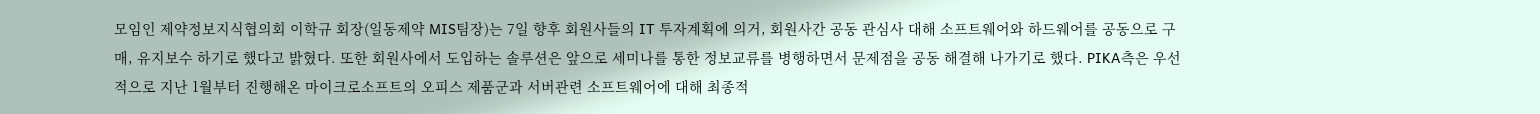모임인 제약정보지식협의회 이학규 회장(일동제약 MIS팀장)는 7일 향후 회원사들의 IT 투자계획에 의거, 회원사간 공동 관심사 대해 소프트웨어와 하드웨어를 공동으로 구매, 유지보수 하기로 했다고 밝혔다. 또한 회원사에서 도입하는 솔루션은 앞으로 세미나를 통한 정보교류를 병행하면서 문제점을 공동 해결해 나가기로 했다. PIKA측은 우선적으로 지난 1월부터 진행해온 마이크로소프트의 오피스 제품군과 서버관련 소프트웨어에 대해 최종적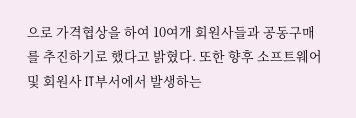으로 가격협상을 하여 10여개 회원사들과 공동구매를 추진하기로 했다고 밝혔다. 또한 향후 소프트웨어 및 회원사 IT부서에서 발생하는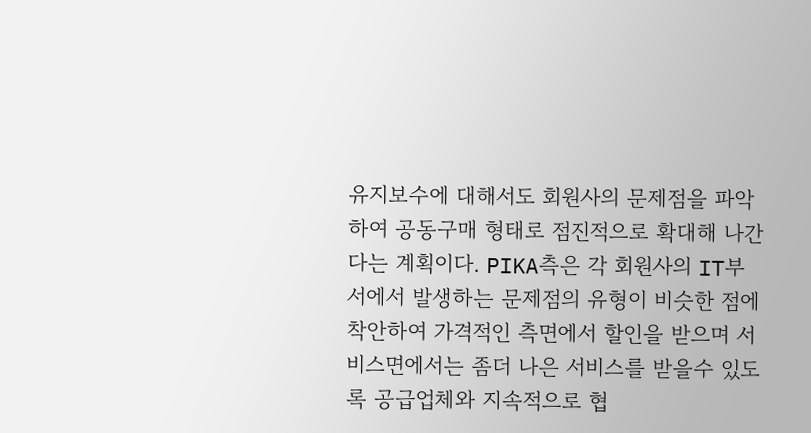유지보수에 대해서도 회원사의 문제점을 파악하여 공동구매 형태로 점진적으로 확대해 나간다는 계획이다. PIKA측은 각 회원사의 IT부서에서 발생하는 문제점의 유형이 비슷한 점에 착안하여 가격적인 측면에서 할인을 받으며 서비스면에서는 좀더 나은 서비스를 받을수 있도록 공급업체와 지속적으로 협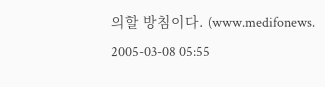의할 방침이다. (www.medifonews.
2005-03-08 05:55